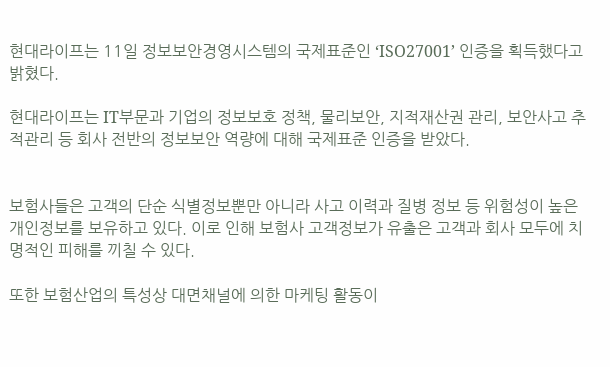현대라이프는 11일 정보보안경영시스템의 국제표준인 ‘ISO27001’ 인증을 획득했다고 밝혔다.

현대라이프는 IT부문과 기업의 정보보호 정책, 물리보안, 지적재산권 관리, 보안사고 추적관리 등 회사 전반의 정보보안 역량에 대해 국제표준 인증을 받았다.


보험사들은 고객의 단순 식별정보뿐만 아니라 사고 이력과 질병 정보 등 위험성이 높은 개인정보를 보유하고 있다. 이로 인해 보험사 고객정보가 유출은 고객과 회사 모두에 치명적인 피해를 끼칠 수 있다.

또한 보험산업의 특성상 대면채널에 의한 마케팅 활동이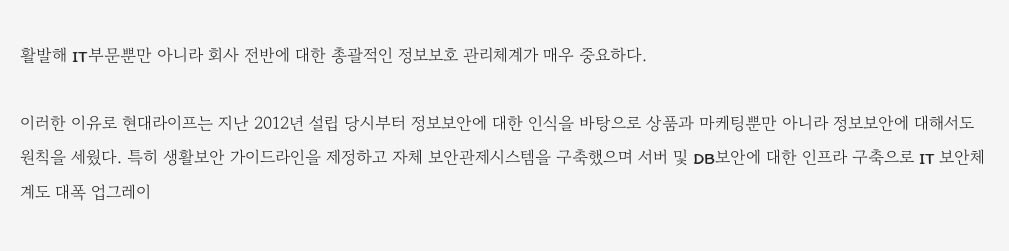활발해 IT부문뿐만 아니라 회사 전반에 대한 총괄적인 정보보호 관리체계가 매우 중요하다.

이러한 이유로 현대라이프는 지난 2012년 설립 당시부터 정보보안에 대한 인식을 바탕으로 상품과 마케팅뿐만 아니라 정보보안에 대해서도 원칙을 세웠다. 특히 생활보안 가이드라인을 제정하고 자체 보안관제시스템을 구축했으며 서버 및 DB보안에 대한 인프라 구축으로 IT 보안체계도 대폭 업그레이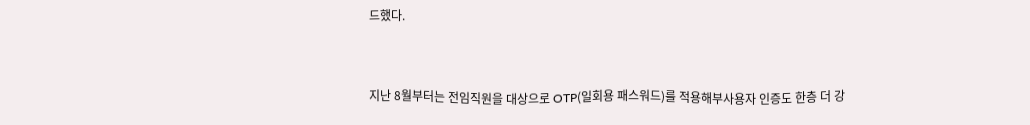드했다.


지난 8월부터는 전임직원을 대상으로 OTP(일회용 패스워드)를 적용해부사용자 인증도 한층 더 강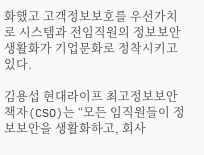화했고 고객정보보호를 우선가치로 시스템과 전임직원의 정보보안 생활화가 기업문화로 정착시키고 있다.

김용섭 현대라이프 최고정보보안책자(CSO)는 “모든 임직원들이 정보보안을 생활화하고, 회사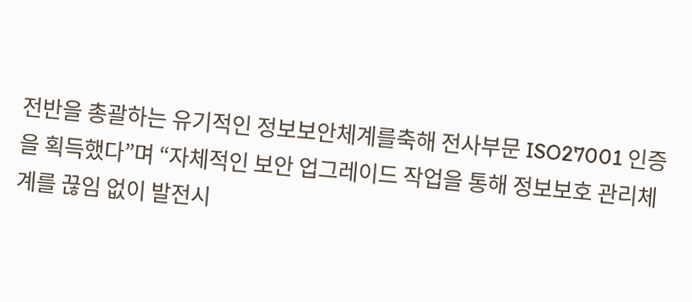전반을 총괄하는 유기적인 정보보안체계를축해 전사부문 ISO27001 인증을 획득했다”며 “자체적인 보안 업그레이드 작업을 통해 정보보호 관리체계를 끊임 없이 발전시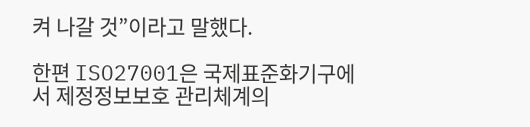켜 나갈 것”이라고 말했다.

한편 ISO27001은 국제표준화기구에서 제정정보보호 관리체계의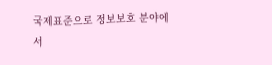국제표준으로 정보보호 분야에서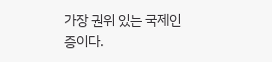가장 권위 있는 국제인증이다.